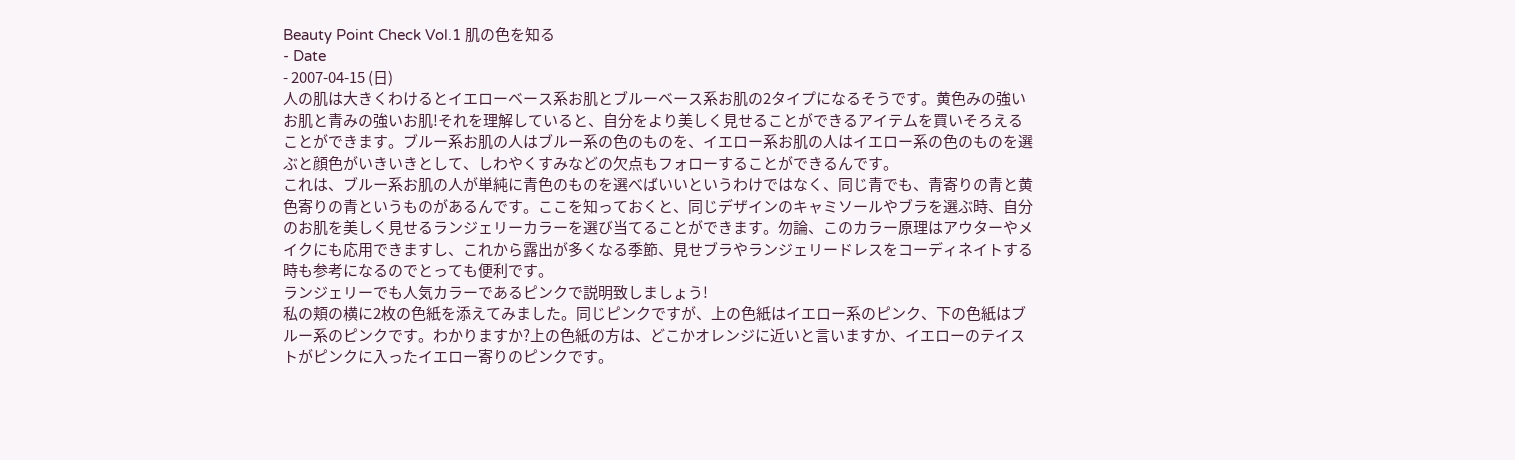Beauty Point Check Vol.1 肌の色を知る
- Date
- 2007-04-15 (日)
人の肌は大きくわけるとイエローベース系お肌とブルーベース系お肌の2タイプになるそうです。黄色みの強いお肌と青みの強いお肌!それを理解していると、自分をより美しく見せることができるアイテムを買いそろえることができます。ブルー系お肌の人はブルー系の色のものを、イエロー系お肌の人はイエロー系の色のものを選ぶと顔色がいきいきとして、しわやくすみなどの欠点もフォローすることができるんです。
これは、ブルー系お肌の人が単純に青色のものを選べばいいというわけではなく、同じ青でも、青寄りの青と黄色寄りの青というものがあるんです。ここを知っておくと、同じデザインのキャミソールやブラを選ぶ時、自分のお肌を美しく見せるランジェリーカラーを選び当てることができます。勿論、このカラー原理はアウターやメイクにも応用できますし、これから露出が多くなる季節、見せブラやランジェリードレスをコーディネイトする時も参考になるのでとっても便利です。
ランジェリーでも人気カラーであるピンクで説明致しましょう!
私の頬の横に2枚の色紙を添えてみました。同じピンクですが、上の色紙はイエロー系のピンク、下の色紙はブルー系のピンクです。わかりますか?上の色紙の方は、どこかオレンジに近いと言いますか、イエローのテイストがピンクに入ったイエロー寄りのピンクです。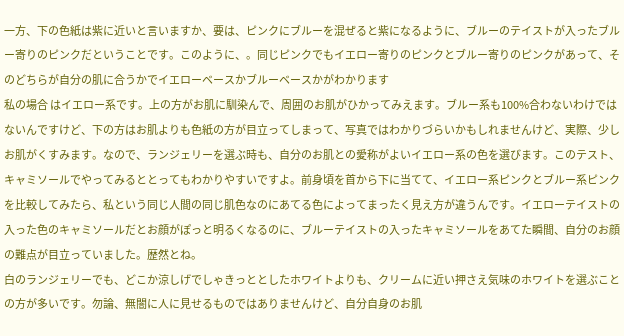一方、下の色紙は紫に近いと言いますか、要は、ピンクにブルーを混ぜると紫になるように、ブルーのテイストが入ったブルー寄りのピンクだということです。このように、。同じピンクでもイエロー寄りのピンクとブルー寄りのピンクがあって、そのどちらが自分の肌に合うかでイエローベースかブルーベースかがわかります
私の場合 はイエロー系です。上の方がお肌に馴染んで、周囲のお肌がひかってみえます。ブルー系も100%合わないわけではないんですけど、下の方はお肌よりも色紙の方が目立ってしまって、写真ではわかりづらいかもしれませんけど、実際、少しお肌がくすみます。なので、ランジェリーを選ぶ時も、自分のお肌との愛称がよいイエロー系の色を選びます。このテスト、キャミソールでやってみるととってもわかりやすいですよ。前身頃を首から下に当てて、イエロー系ピンクとブルー系ピンクを比較してみたら、私という同じ人間の同じ肌色なのにあてる色によってまったく見え方が違うんです。イエローテイストの入った色のキャミソールだとお顔がぽっと明るくなるのに、ブルーテイストの入ったキャミソールをあてた瞬間、自分のお顔の難点が目立っていました。歴然とね。
白のランジェリーでも、どこか涼しげでしゃきっととしたホワイトよりも、クリームに近い押さえ気味のホワイトを選ぶことの方が多いです。勿論、無闇に人に見せるものではありませんけど、自分自身のお肌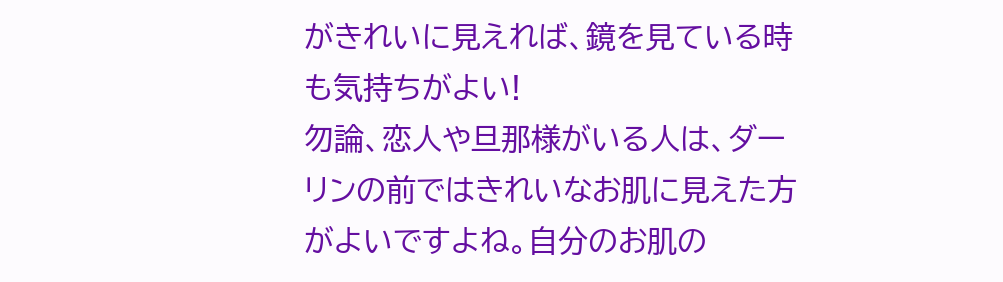がきれいに見えれば、鏡を見ている時も気持ちがよい!
勿論、恋人や旦那様がいる人は、ダーリンの前ではきれいなお肌に見えた方がよいですよね。自分のお肌の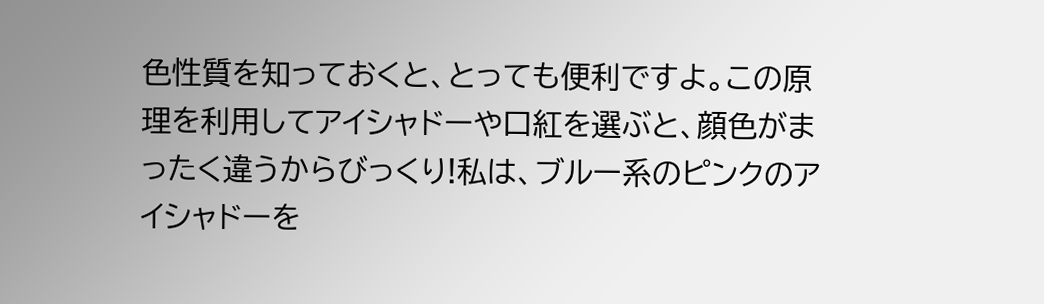色性質を知っておくと、とっても便利ですよ。この原理を利用してアイシャドーや口紅を選ぶと、顔色がまったく違うからびっくり!私は、ブルー系のピンクのアイシャドーを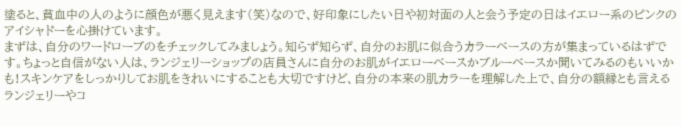塗ると、貧血中の人のように顔色が悪く見えます(笑)なので、好印象にしたい日や初対面の人と会う予定の日はイエロー系のピンクのアイシャドーを心掛けています。
まずは、自分のワードローブのをチェックしてみましょう。知らず知らず、自分のお肌に似合うカラーベースの方が集まっているはずです。ちょっと自信がない人は、ランジェリーショップの店員さんに自分のお肌がイエローベースかブルーベースか聞いてみるのもいいかも!スキンケアをしっかりしてお肌をきれいにすることも大切ですけど、自分の本来の肌カラーを理解した上で、自分の額縁とも言えるランジェリーやコ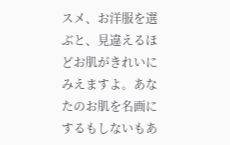スメ、お洋服を選ぶと、見違えるほどお肌がきれいにみえますよ。あなたのお肌を名画にするもしないもあ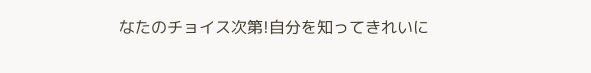なたのチョイス次第!自分を知ってきれいに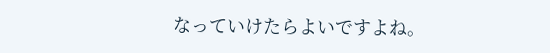なっていけたらよいですよね。